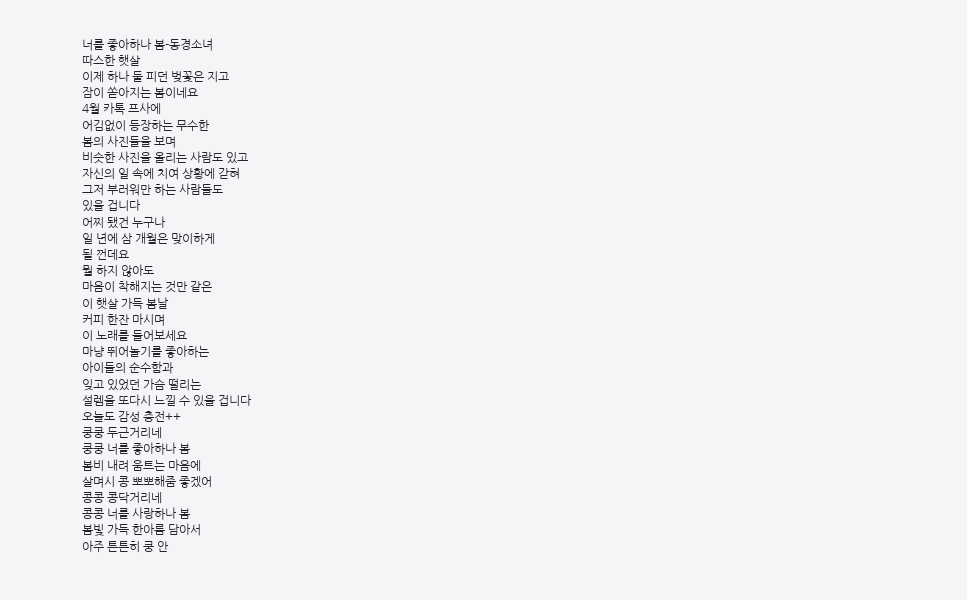너를 좋아하나 봄-동경소녀
따스한 햇살
이제 하나 둘 피던 벚꽃은 지고
잠이 쏟아지는 봄이네요
4월 카톡 프사에
어김없이 등장하는 무수한
봄의 사진들을 보며
비슷한 사진을 올리는 사람도 있고
자신의 일 속에 치여 상황에 갇혀
그저 부러워만 하는 사람들도
있을 겁니다
어찌 됐건 누구나
일 년에 삼 개월은 맞이하게
될 껀데요
뭘 하지 않아도
마음이 착해지는 것만 같은
이 햇살 가득 봄날
커피 한잔 마시며
이 노래를 들어보세요
마냥 뛰어놀기를 좋아하는
아이들의 순수함과
잊고 있었던 가슴 떨리는
설렘을 또다시 느낄 수 있을 겁니다
오늘도 감성 충전++
쿵쿵 두근거리네
쿵쿵 너를 좋아하나 봄
봄비 내려 움트는 마음에
살며시 콩 뽀뽀해줌 좋겠어
콩콩 콩닥거리네
콩콩 너를 사랑하나 봄
봄빛 가득 한아름 담아서
아주 튼튼히 쿵 안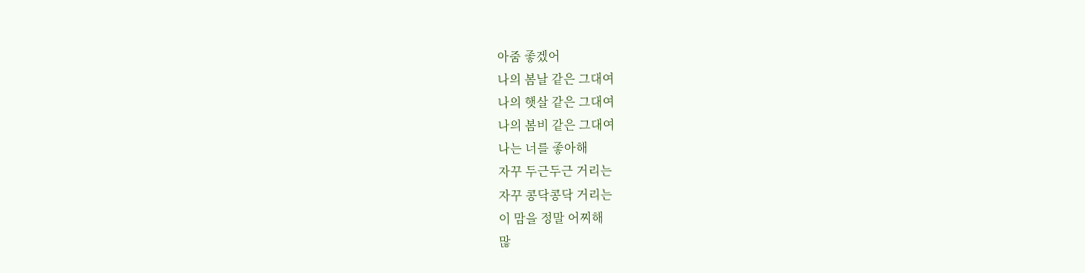아줌 좋겠어
나의 봄날 같은 그대여
나의 햇살 같은 그대여
나의 봄비 같은 그대여
나는 너를 좋아해
자꾸 두근두근 거리는
자꾸 콩닥콩닥 거리는
이 맘을 정말 어찌해
많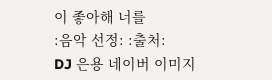이 좋아해 너를
:음악 선정: :출처:
DJ 은용 네이버 이미지